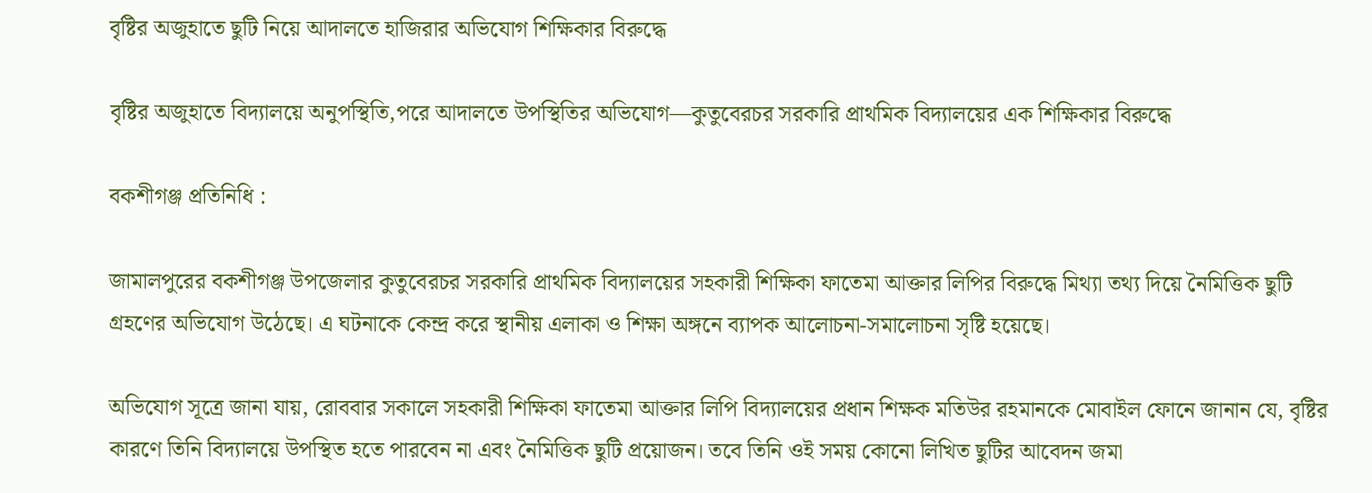বৃষ্টির অজুহাতে ছুটি নিয়ে আদালতে হাজিরার অভিযোগ শিক্ষিকার বিরুদ্ধে

বৃষ্টির অজুহাতে বিদ্যালয়ে অনুপস্থিতি,পরে আদালতে উপস্থিতির অভিযোগ—কুতুবেরচর সরকারি প্রাথমিক বিদ্যালয়ের এক শিক্ষিকার বিরুদ্ধে

বকশীগঞ্জ প্রতিনিধি :

জামালপুরের বকশীগঞ্জ উপজেলার কুতুবেরচর সরকারি প্রাথমিক বিদ্যালয়ের সহকারী শিক্ষিকা ফাতেমা আক্তার লিপির বিরুদ্ধে মিথ্যা তথ্য দিয়ে নৈমিত্তিক ছুটি গ্রহণের অভিযোগ উঠেছে। এ ঘটনাকে কেন্দ্র করে স্থানীয় এলাকা ও শিক্ষা অঙ্গনে ব্যাপক আলোচনা-সমালোচনা সৃষ্টি হয়েছে।

অভিযোগ সূত্রে জানা যায়, রোববার সকালে সহকারী শিক্ষিকা ফাতেমা আক্তার লিপি বিদ্যালয়ের প্রধান শিক্ষক মতিউর রহমানকে মোবাইল ফোনে জানান যে, বৃষ্টির কারণে তিনি বিদ্যালয়ে উপস্থিত হতে পারবেন না এবং নৈমিত্তিক ছুটি প্রয়োজন। তবে তিনি ওই সময় কোনো লিখিত ছুটির আবেদন জমা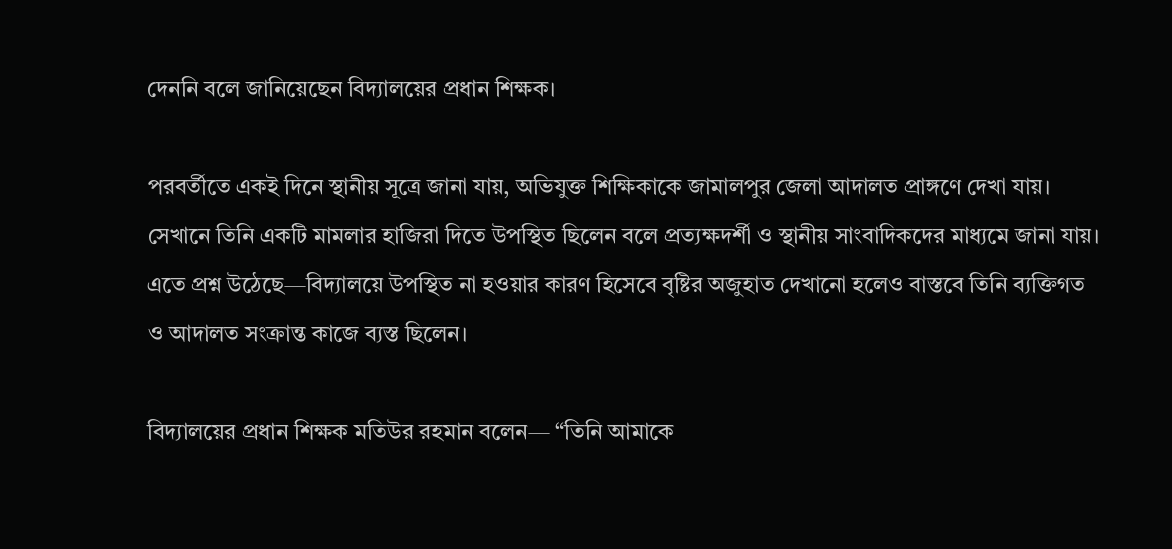দেননি বলে জানিয়েছেন বিদ্যালয়ের প্রধান শিক্ষক।

পরবর্তীতে একই দিনে স্থানীয় সূত্রে জানা যায়, অভিযুক্ত শিক্ষিকাকে জামালপুর জেলা আদালত প্রাঙ্গণে দেখা যায়। সেখানে তিনি একটি মামলার হাজিরা দিতে উপস্থিত ছিলেন বলে প্রত্যক্ষদর্শী ও স্থানীয় সাংবাদিকদের মাধ্যমে জানা যায়। এতে প্রশ্ন উঠেছে—বিদ্যালয়ে উপস্থিত না হওয়ার কারণ হিসেবে বৃষ্টির অজুহাত দেখানো হলেও বাস্তবে তিনি ব্যক্তিগত ও আদালত সংক্রান্ত কাজে ব্যস্ত ছিলেন।

বিদ্যালয়ের প্রধান শিক্ষক মতিউর রহমান বলেন— “তিনি আমাকে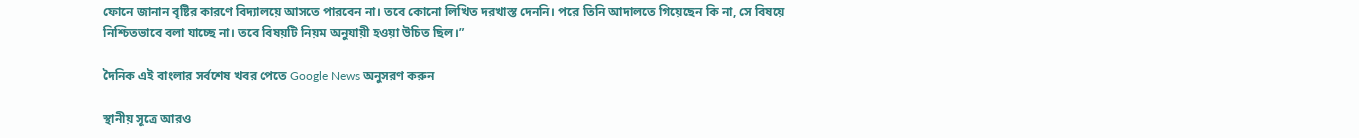ফোনে জানান বৃষ্টির কারণে বিদ্যালয়ে আসতে পারবেন না। তবে কোনো লিখিত দরখাস্ত দেননি। পরে তিনি আদালতে গিয়েছেন কি না, সে বিষয়ে নিশ্চিতভাবে বলা যাচ্ছে না। তবে বিষয়টি নিয়ম অনুযায়ী হওয়া উচিত ছিল।”

দৈনিক এই বাংলার সর্বশেষ খবর পেতে Google News অনুসরণ করুন

স্থানীয় সূত্রে আরও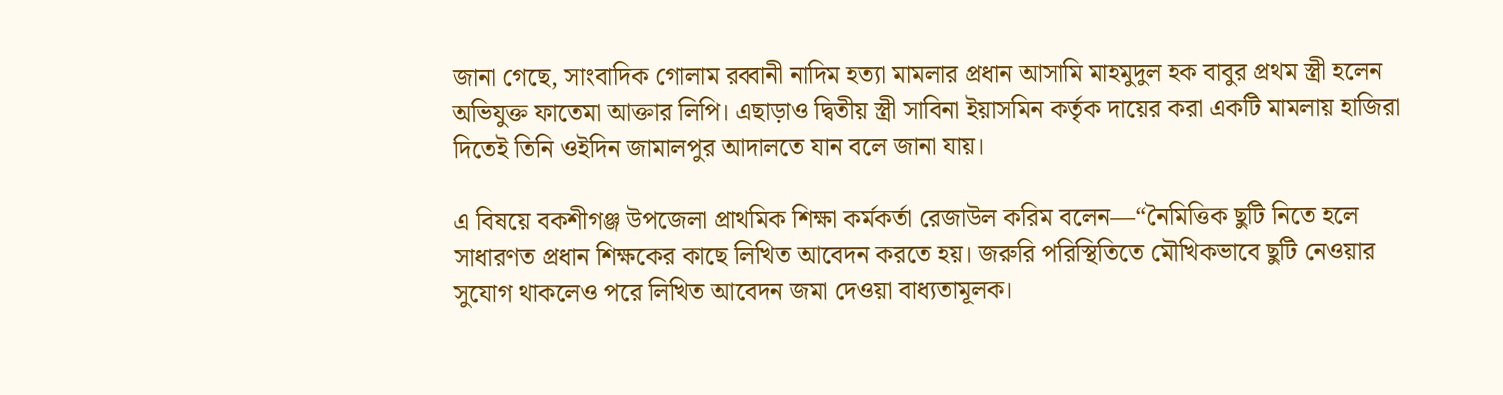জানা গেছে, সাংবাদিক গোলাম রব্বানী নাদিম হত্যা মামলার প্রধান আসামি মাহমুদুল হক বাবুর প্রথম স্ত্রী হলেন অভিযুক্ত ফাতেমা আক্তার লিপি। এছাড়াও দ্বিতীয় স্ত্রী সাবিনা ইয়াসমিন কর্তৃক দায়ের করা একটি মামলায় হাজিরা দিতেই তিনি ওইদিন জামালপুর আদালতে যান বলে জানা যায়।

এ বিষয়ে বকশীগঞ্জ উপজেলা প্রাথমিক শিক্ষা কর্মকর্তা রেজাউল করিম বলেন—“নৈমিত্তিক ছুটি নিতে হলে সাধারণত প্রধান শিক্ষকের কাছে লিখিত আবেদন করতে হয়। জরুরি পরিস্থিতিতে মৌখিকভাবে ছুটি নেওয়ার সুযোগ থাকলেও পরে লিখিত আবেদন জমা দেওয়া বাধ্যতামূলক।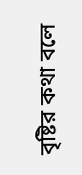বৃষ্টির কথা বলে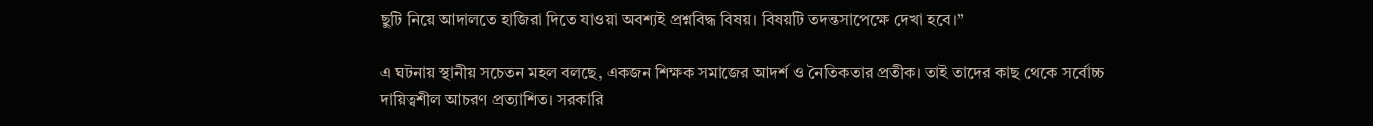ছুটি নিয়ে আদালতে হাজিরা দিতে যাওয়া অবশ্যই প্রশ্নবিদ্ধ বিষয়। বিষয়টি তদন্তসাপেক্ষে দেখা হবে।”

এ ঘটনায় স্থানীয় সচেতন মহল বলছে, একজন শিক্ষক সমাজের আদর্শ ও নৈতিকতার প্রতীক। তাই তাদের কাছ থেকে সর্বোচ্চ দায়িত্বশীল আচরণ প্রত্যাশিত। সরকারি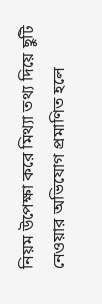নিয়ম উপেক্ষা করে মিথ্যা তথ্য দিয়ে ছুটি নেওয়ার অভিযোগ প্রমাণিত হলে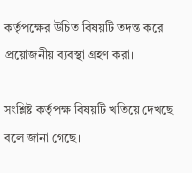কর্তৃপক্ষের উচিত বিষয়টি তদন্ত করে প্রয়োজনীয় ব্যবস্থা গ্রহণ করা।

সংশ্লিষ্ট কর্তৃপক্ষ বিষয়টি খতিয়ে দেখছে বলে জানা গেছে।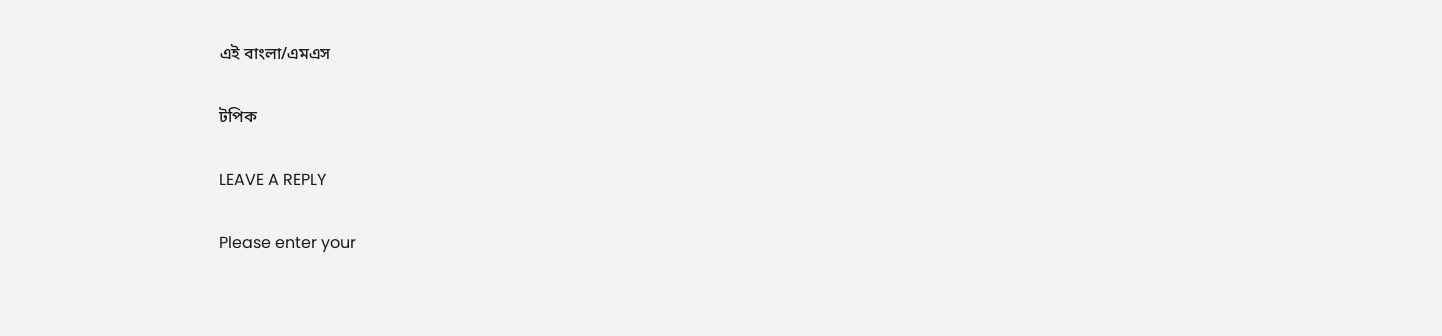এই বাংলা/এমএস

টপিক

LEAVE A REPLY

Please enter your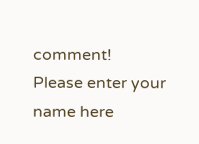comment!
Please enter your name here